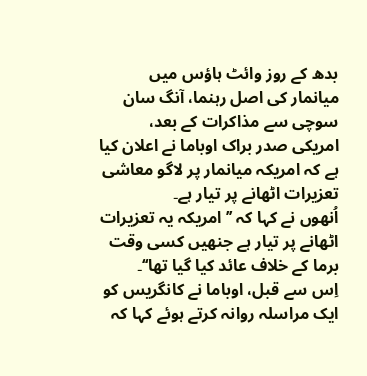بدھ کے روز وائٹ ہاؤس میں میانمار کی اصل رہنما، آنگ سان سوچی سے مذاکرات کے بعد، امریکی صدر براک اوباما نے اعلان کیا ہے کہ امریکہ میانمار پر لاگو معاشی تعزیرات اٹھانے پر تیار ہے۔
اُنھوں نے کہا کہ ’’امریکہ یہ تعزیرات اٹھانے پر تیار ہے جنھیں کسی وقت برما کے خلاف عائد کیا گیا تھا‘‘۔
اِس سے قبل، اوباما نے کانگریس کو ایک مراسلہ روانہ کرتے ہوئے کہا کہ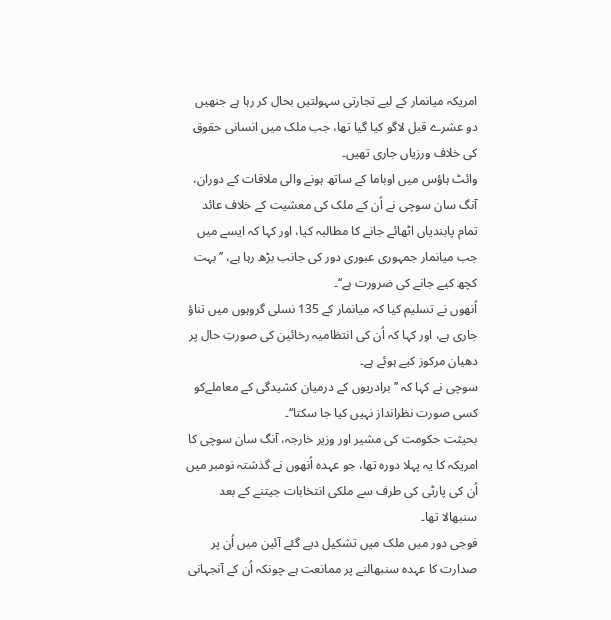امریکہ میانمار کے لیے تجارتی سہولتیں بحال کر رہا ہے جنھیں دو عشرے قبل لاگو کیا گیا تھا، جب ملک میں انسانی حقوق کی خلاف ورزیاں جاری تھیں۔
وائٹ ہاؤس میں اوباما کے ساتھ ہونے والی ملاقات کے دوران، آنگ سان سوچی نے اُن کے ملک کی معشیت کے خلاف عائد تمام پابندیاں اٹھائے جانے کا مطالبہ کیا، اور کہا کہ ایسے میں جب میانمار جمہوری عبوری دور کی جانب بڑھ رہا ہے، ’’بہت کچھ کیے جانے کی ضرورت ہے‘‘۔
اُنھوں نے تسلیم کیا کہ میانمار کے 135 نسلی گروہوں میں تناؤ جاری ہے، اور کہا کہ اُن کی انتظامیہ رخائین کی صورتِ حال پر دھیان مرکوز کیے ہوئے ہے۔
سوچی نے کہا کہ ’’برادریوں کے درمیان کشیدگی کے معاملےکو کسی صورت نظرانداز نہیں کیا جا سکتا‘‘۔
بحیثت حکومت کی مشیر اور وزیر خارجہ، آنگ سان سوچی کا امریکہ کا یہ پہلا دورہ تھا، جو عہدہ اُنھوں نے گذشتہ نومبر میں اُن کی پارٹی کی طرف سے ملکی انتخابات جیتنے کے بعد سنبھالا تھا۔
فوجی دور میں ملک میں تشکیل دیے گئے آئین میں اُن پر صدارت کا عہدہ سنبھالنے پر ممانعت ہے چونکہ اُن کے آنجہانی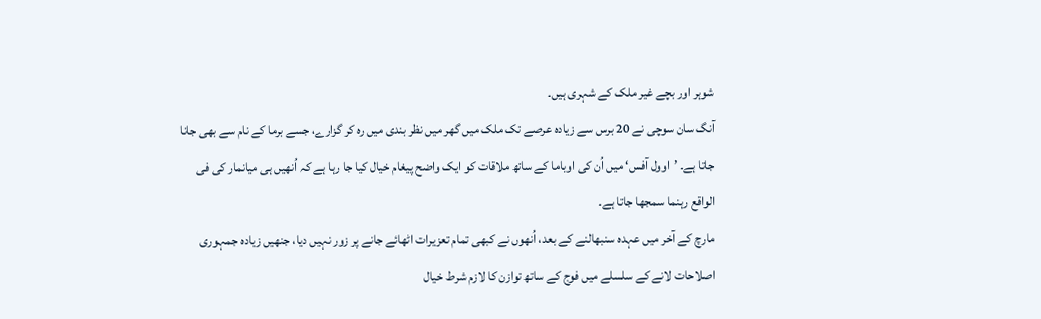شوہر اور بچے غیر ملک کے شہری ہیں۔
آنگ سان سوچی نے 20 برس سے زیادہ عرصے تک ملک میں گھر میں نظر بندی میں رہ کر گزارے، جسے برما کے نام سے بھی جانا جاتا ہے۔ ’اوول آفس‘ میں اُن کی اوباما کے ساتھ ملاقات کو ایک واضح پیغام خیال کیا جا رہا ہے کہ اُنھیں ہی میانمار کی فی الواقع رہنما سمجھا جاتا ہے۔
مارچ کے آخر میں عہدہ سنبھالنے کے بعد، اُنھوں نے کبھی تمام تعزیرات اٹھائے جانے پر زور نہیں دیا، جنھیں زیادہ جمہوری اصلاحات لانے کے سلسلے میں فوج کے ساتھ توازن کا لازم شرط خیال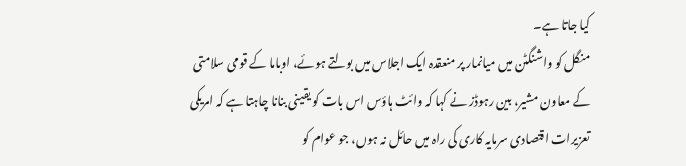کیا جاتا ہے۔
منگل کو واشنگٹن میں میانمار پر منعقدہ ایک اجلاس میں بولتے ہوئے، اوباما کے قومی سلامتی کے معاون مشیر، بین رہوڈز نے کہا کہ وائٹ ہاؤس اس بات کو یقینی بنانا چاہتا ہے کہ امریکی تعزیرات اقتصادی سرمایہ کاری کی راہ میں حائل نہ ہوں، جو عوام کو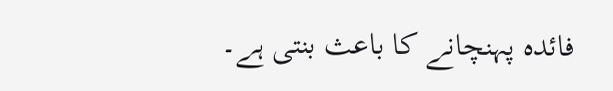فائدہ پہنچانے کا باعث بنتی ہے۔